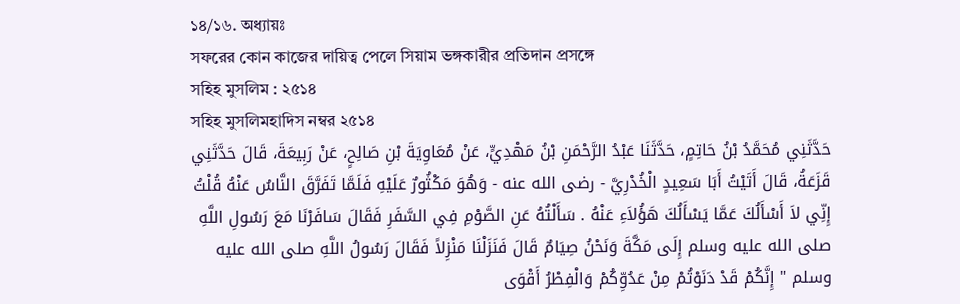১৪/১৬. অধ্যায়ঃ
সফরের কোন কাজের দায়িত্ব পেলে সিয়াম ভঙ্গকারীর প্রতিদান প্রসঙ্গে
সহিহ মুসলিম : ২৫১৪
সহিহ মুসলিমহাদিস নম্বর ২৫১৪
حَدَّثَنِي مُحَمَّدُ بْنُ حَاتِمٍ، حَدَّثَنَا عَبْدُ الرَّحْمَنِ بْنُ مَهْدِيٍّ، عَنْ مُعَاوِيَةَ بْنِ صَالِحٍ، عَنْ رَبِيعَةَ، قَالَ حَدَّثَنِي قَزَعَةُ، قَالَ أَتَيْتُ أَبَا سَعِيدٍ الْخُدْرِيَّ - رضى الله عنه - وَهُوَ مَكْثُورٌ عَلَيْهِ فَلَمَّا تَفَرَّقَ النَّاسُ عَنْهُ قُلْتُ إِنِّي لاَ أَسْأَلُكَ عَمَّا يَسْأَلُكَ هَؤُلاَءِ عَنْهُ . سَأَلْتُهُ عَنِ الصَّوْمِ فِي السَّفَرِ فَقَالَ سَافَرْنَا مَعَ رَسُولِ اللَّهِ صلى الله عليه وسلم إِلَى مَكَّةَ وَنَحْنُ صِيَامٌ قَالَ فَنَزَلْنَا مَنْزِلاً فَقَالَ رَسُولُ اللَّهِ صلى الله عليه وسلم " إِنَّكُمْ قَدْ دَنَوْتُمْ مِنْ عَدُوِّكُمْ وَالْفِطْرُ أَقْوَى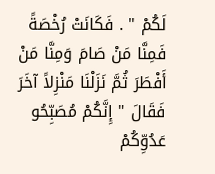لَكُمْ " . فَكَانَتْ رُخْصَةً فَمِنَّا مَنْ صَامَ وَمِنَّا مَنْ أَفْطَرَ ثُمَّ نَزَلْنَا مَنْزِلاً آخَرَ فَقَالَ " إِنَّكُمْ مُصَبِّحُو عَدُوِّكُمْ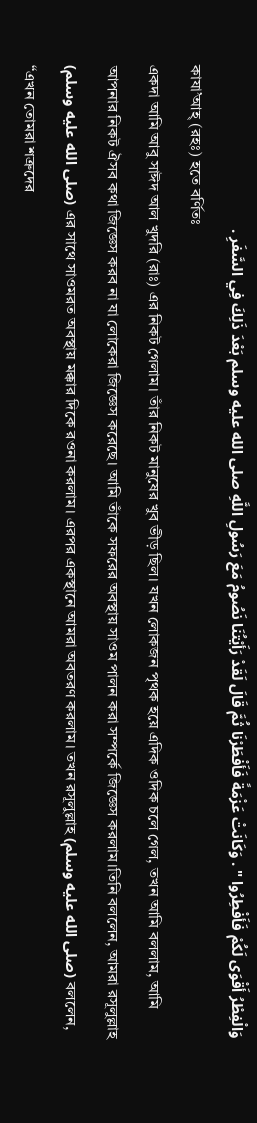وَالْفِطْرُ أَقْوَى لَكُمْ فَأَفْطِرُوا " . وَكَانَتْ عَزْمَةً فَأَفْطَرْنَا ثُمَّ قَالَ لَقَدْ رَأَيْتُنَا نَصُومُ مَعَ رَسُولِ اللَّهِ صلى الله عليه وسلم بَعْدَ ذَلِكَ فِي السَّفَرِ .
কাযা’আহ্ (রহঃ) হতে বর্ণিতঃ
একদা আমি আবু সাঈদ আল খুদরি (রাঃ) এর নিকট গেলাম। তাঁর নিকট মানুষের খুব ভীড় ছিল। যখন লোকজন পৃথক হয়ে এদিক ওদিক চলে গেল, তখন আমি বললাম, আমি আপনার নিকট ঐসব কথা জিজ্ঞেস করব না যা লোকেরা জিজ্ঞেস করেছে। আমি তাঁকে সফরের অবস্থায় সাওম পালন করা সম্পর্কে জিজ্ঞেস করলাম।তিনি বললেন, আমরা রসূলুল্লাহ (صلى الله عليه وسلم) এর সাথে সাওমরত অবস্থায় মক্কার দিকে রওনা করলাম। এরপর একস্থানে আমরা অবতরণ করলাম। তখন রসূলুল্লাহ (صلى الله عليه وسلم) বললেন, “এখন তোমরা শত্রুদের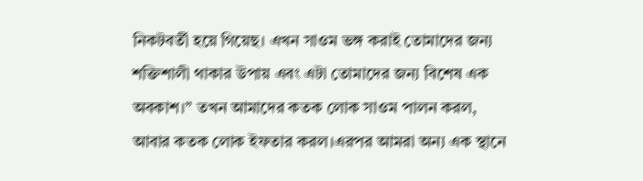নিকটবর্তী হয়ে গিয়েছ। এখন সাওম ভঙ্গ করাই তোমাদের জন্য শক্তিশালী থাকার উপায় এবং এটা তোমাদের জন্য বিশেষ এক অবকাশ।” তখন আমাদের কতক লোক সাওম পালন করল, আবার কতক লোক ইফতার করল।এরপর আমরা অন্য এক স্থানে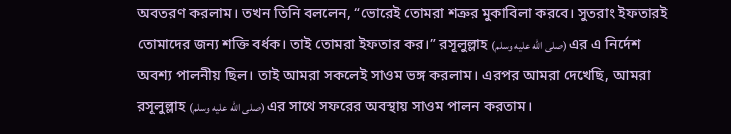অবতরণ করলাম। তখন তিনি বললেন, “ভোরেই তোমরা শত্রুর মুকাবিলা করবে। সুতরাং ইফতারই তোমাদের জন্য শক্তি বর্ধক। তাই তোমরা ইফতার কর।” রসূলুল্লাহ (صلى الله عليه وسلم) এর এ নির্দেশ অবশ্য পালনীয় ছিল। তাই আমরা সকলেই সাওম ভঙ্গ করলাম। এরপর আমরা দেখেছি, আমরা রসূলুল্লাহ (صلى الله عليه وسلم) এর সাথে সফরের অবস্থায় সাওম পালন করতাম।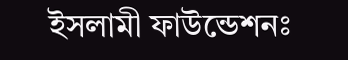ইসলামী ফাউন্ডেশনঃ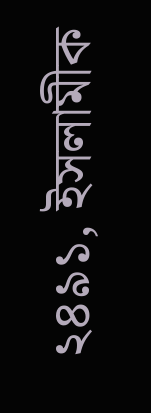২৪৯১, ইসলামীক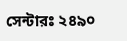সেন্টারঃ ২৪৯০